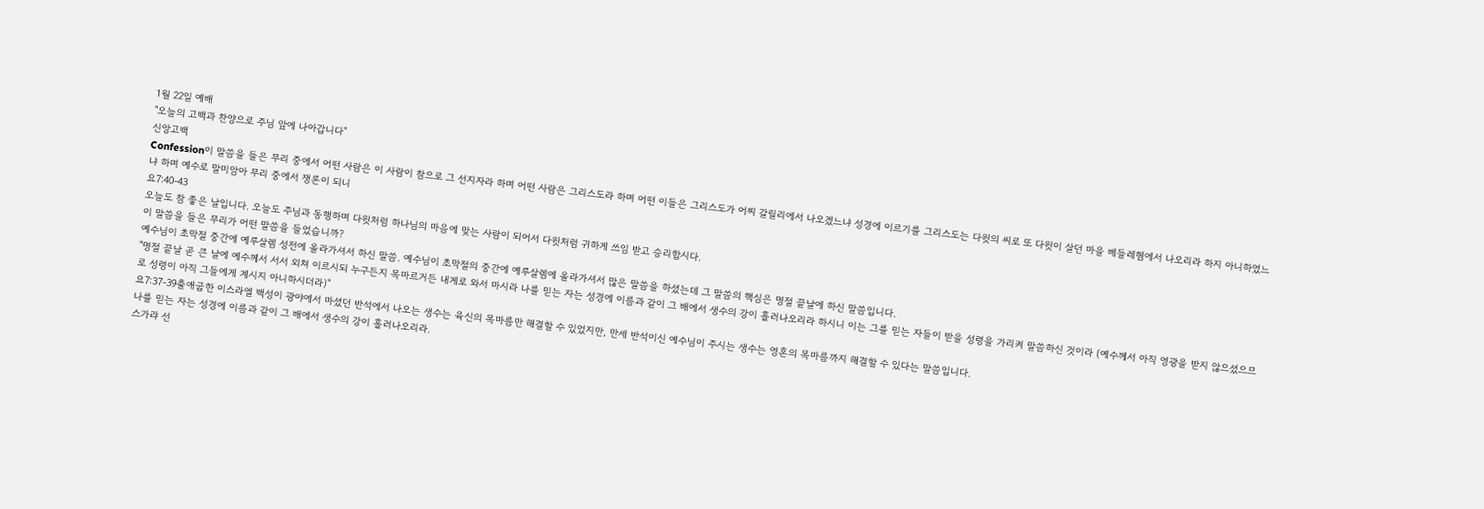1월 22일 예배
"오늘의 고백과 찬양으로 주님 앞에 나아갑니다"
신앙고백
Confession이 말씀을 들은 무리 중에서 어떤 사람은 이 사람이 참으로 그 선지자라 하며 어떤 사람은 그리스도라 하며 어떤 이들은 그리스도가 어찌 갈릴리에서 나오겠느냐 성경에 이르기를 그리스도는 다윗의 씨로 또 다윗이 살던 마을 베들레헴에서 나오리라 하지 아니하였느냐 하며 예수로 말미암아 무리 중에서 쟁론이 되니
요7:40-43
오늘도 참 좋은 날입니다. 오늘도 주님과 동행하며 다윗처럼 하나님의 마음에 맞는 사람이 되어서 다윗처럼 귀하게 쓰임 받고 승리합시다.
이 말씀을 들은 무리가 어떤 말씀을 들었습니까?
예수님이 초막절 중간에 예루살렘 성전에 올라가셔서 하신 말씀. 예수님이 초막절의 중간에 예루살렘에 올라가셔서 많은 말씀을 하셨는데 그 말씀의 핵심은 명절 끝날에 하신 말씀입니다.
"명절 끝날 곧 큰 날에 예수께서 서서 외쳐 이르시되 누구든지 목마르거든 내게로 와서 마시라 나를 믿는 자는 성경에 이름과 같이 그 배에서 생수의 강이 흘러나오리라 하시니 이는 그를 믿는 자들이 받을 성령을 가리켜 말씀하신 것이라 (예수께서 아직 영광을 받지 않으셨으므로 성령이 아직 그들에게 계시지 아니하시더라)"
요7:37-39출애굽한 이스라엘 백성이 광야에서 마셨던 반석에서 나오는 생수는 육신의 목마름만 해결할 수 있었지만, 만세 반석이신 예수님이 주시는 생수는 영혼의 목마름까지 해결할 수 있다는 말씀입니다.
나를 믿는 자는 성경에 이름과 같이 그 배에서 생수의 강이 흘러나오리라.
스가랴 선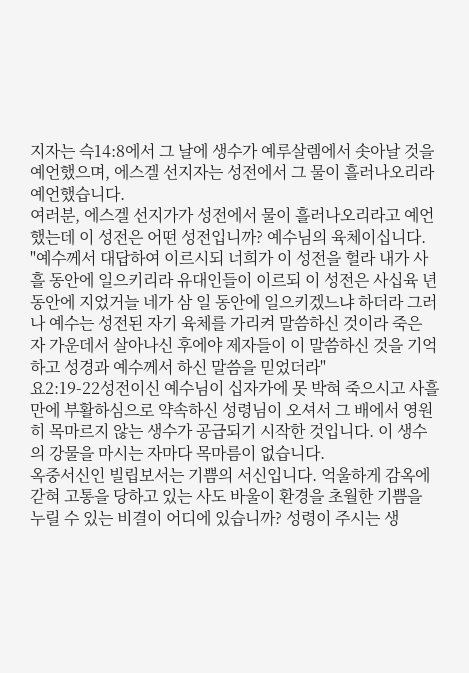지자는 슥14:8에서 그 날에 생수가 예루살렘에서 솟아날 것을 예언했으며, 에스겔 선지자는 성전에서 그 물이 흘러나오리라 예언했습니다.
여러분, 에스겔 선지가가 성전에서 물이 흘러나오리라고 예언했는데 이 성전은 어떤 성전입니까? 예수님의 육체이십니다.
"예수께서 대답하여 이르시되 너희가 이 성전을 헐라 내가 사흘 동안에 일으키리라 유대인들이 이르되 이 성전은 사십육 년 동안에 지었거늘 네가 삼 일 동안에 일으키겠느냐 하더라 그러나 예수는 성전된 자기 육체를 가리켜 말씀하신 것이라 죽은 자 가운데서 살아나신 후에야 제자들이 이 말씀하신 것을 기억하고 성경과 예수께서 하신 말씀을 믿었더라"
요2:19-22성전이신 예수님이 십자가에 못 박혀 죽으시고 사흘만에 부활하심으로 약속하신 성령님이 오셔서 그 배에서 영원히 목마르지 않는 생수가 공급되기 시작한 것입니다. 이 생수의 강물을 마시는 자마다 목마름이 없습니다.
옥중서신인 빌립보서는 기쁨의 서신입니다. 억울하게 감옥에 갇혀 고통을 당하고 있는 사도 바울이 환경을 초월한 기쁨을 누릴 수 있는 비결이 어디에 있습니까? 성령이 주시는 생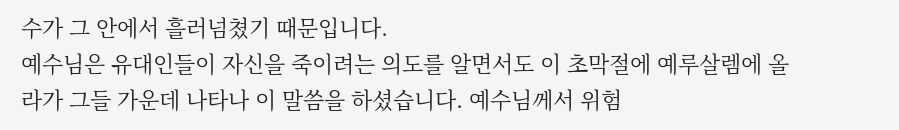수가 그 안에서 흘러넘쳤기 때문입니다.
예수님은 유대인들이 자신을 죽이려는 의도를 알면서도 이 초막절에 예루살렘에 올라가 그들 가운데 나타나 이 말씀을 하셨습니다. 예수님께서 위험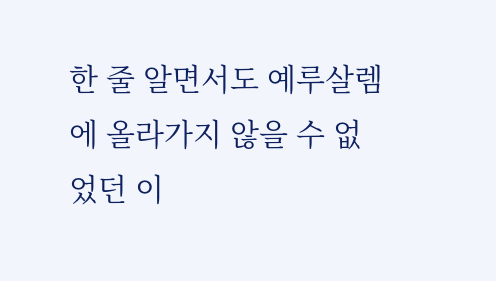한 줄 알면서도 예루살렘에 올라가지 않을 수 없었던 이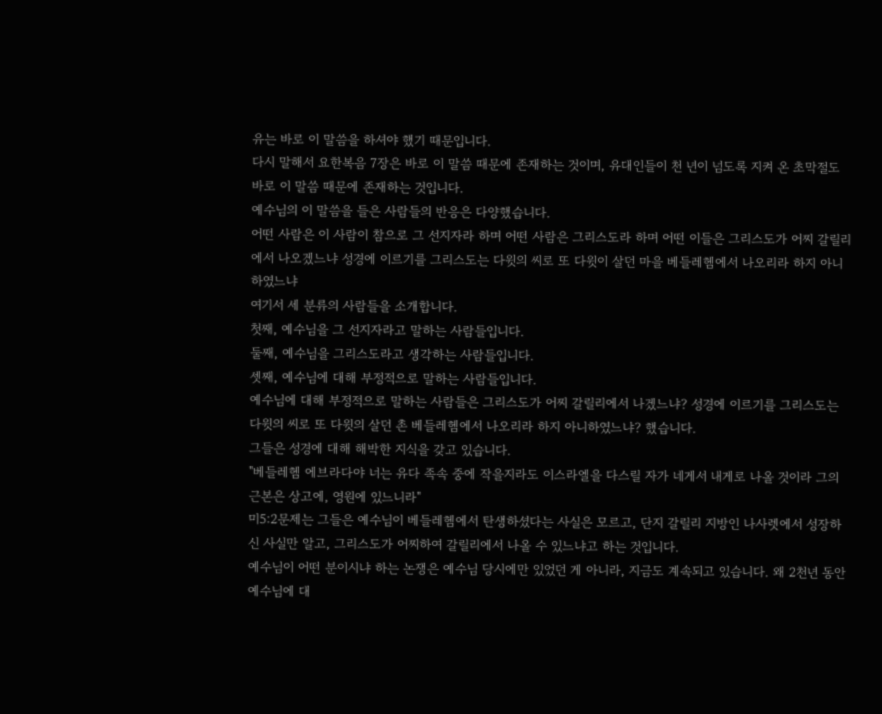유는 바로 이 말씀을 하셔야 했기 때문입니다.
다시 말해서 요한복음 7장은 바로 이 말씀 때문에 존재하는 것이며, 유대인들이 천 년이 넘도록 지켜 온 초막절도 바로 이 말씀 때문에 존재하는 것입니다.
예수님의 이 말씀을 들은 사람들의 반응은 다양했습니다.
어떤 사람은 이 사람이 참으로 그 선지자라 하며 어떤 사람은 그리스도라 하며 어떤 이들은 그리스도가 어찌 갈릴리에서 나오겠느냐 성경에 이르기를 그리스도는 다윗의 씨로 또 다윗이 살던 마을 베들레헴에서 나오리라 하지 아니하였느냐
여기서 세 분류의 사람들을 소개합니다.
첫째, 예수님을 그 선지자라고 말하는 사람들입니다.
둘째, 예수님을 그리스도라고 생각하는 사람들입니다.
셋째, 예수님에 대해 부정적으로 말하는 사람들입니다.
예수님에 대해 부정적으로 말하는 사람들은 그리스도가 어찌 갈릴리에서 나겠느냐? 성경에 이르기를 그리스도는 다윗의 씨로 또 다윗의 살던 촌 베들레헴에서 나오리라 하지 아니하였느냐? 했습니다.
그들은 성경에 대해 해박한 지식을 갖고 있습니다.
"베들레헴 에브라다야 너는 유다 족속 중에 작을지라도 이스라엘을 다스릴 자가 네게서 내게로 나올 것이라 그의 근본은 상고에, 영원에 있느니라"
미5:2문제는 그들은 예수님이 베들레헴에서 탄생하셨다는 사실은 모르고, 단지 갈릴리 지방인 나사렛에서 성장하신 사실만 알고, 그리스도가 어찌하여 갈릴리에서 나올 수 있느냐고 하는 것입니다.
예수님이 어떤 분이시냐 하는 논쟁은 예수님 당시에만 있었던 게 아니라, 지금도 계속되고 있습니다. 왜 2천년 동안 예수님에 대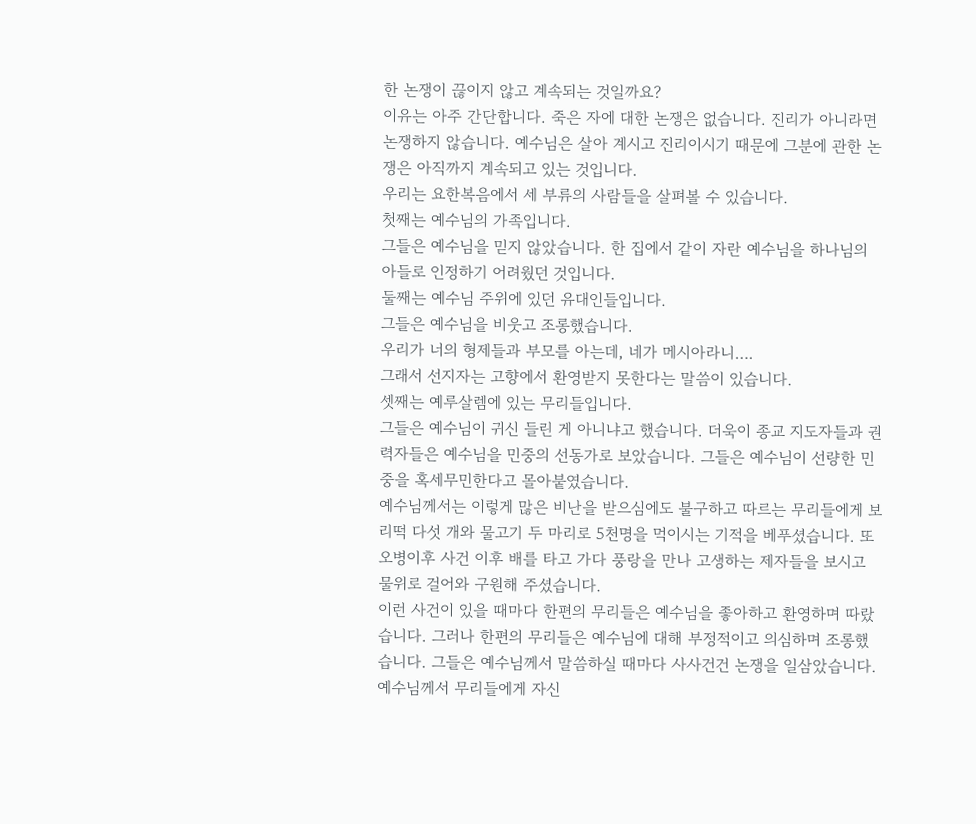한 논쟁이 끊이지 않고 계속되는 것일까요?
이유는 아주 간단합니다. 죽은 자에 대한 논쟁은 없습니다. 진리가 아니라면 논쟁하지 않습니다. 예수님은 살아 계시고 진리이시기 때문에 그분에 관한 논쟁은 아직까지 계속되고 있는 것입니다.
우리는 요한복음에서 세 부류의 사람들을 살펴볼 수 있습니다.
첫째는 예수님의 가족입니다.
그들은 예수님을 믿지 않았습니다. 한 집에서 같이 자란 예수님을 하나님의 아들로 인정하기 어려웠던 것입니다.
둘째는 예수님 주위에 있던 유대인들입니다.
그들은 예수님을 비웃고 조롱했습니다.
우리가 너의 형제들과 부모를 아는데, 네가 메시아라니….
그래서 선지자는 고향에서 환영받지 못한다는 말씀이 있습니다.
셋째는 예루살렘에 있는 무리들입니다.
그들은 예수님이 귀신 들린 게 아니냐고 했습니다. 더욱이 종교 지도자들과 권력자들은 예수님을 민중의 선동가로 보았습니다. 그들은 예수님이 선량한 민중을 혹세무민한다고 몰아붙였습니다.
예수님께서는 이렇게 많은 비난을 받으심에도 불구하고 따르는 무리들에게 보리떡 다섯 개와 물고기 두 마리로 5천명을 먹이시는 기적을 베푸셨습니다. 또 오병이후 사건 이후 배를 타고 가다 풍랑을 만나 고생하는 제자들을 보시고 물위로 걸어와 구원해 주셨습니다.
이런 사건이 있을 때마다 한편의 무리들은 예수님을 좋아하고 환영하며 따랐습니다. 그러나 한편의 무리들은 예수님에 대해 부정적이고 의심하며 조롱했습니다. 그들은 예수님께서 말씀하실 때마다 사사건건 논쟁을 일삼았습니다.
예수님께서 무리들에게 자신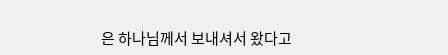은 하나님께서 보내셔서 왔다고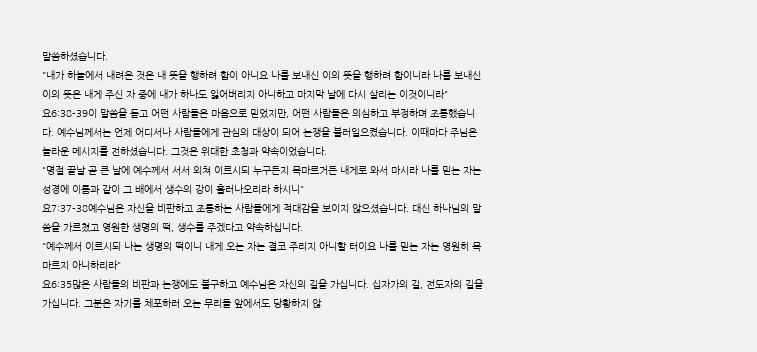말씀하셨습니다.
"내가 하늘에서 내려온 것은 내 뜻을 행하려 함이 아니요 나를 보내신 이의 뜻을 행하려 함이니라 나를 보내신 이의 뜻은 내게 주신 자 중에 내가 하나도 잃어버리지 아니하고 마지막 날에 다시 살리는 이것이니라"
요6:38-39이 말씀을 듣고 어떤 사람들은 마음으로 믿었지만, 어떤 사람들은 의심하고 부정하며 조롱했습니다. 예수님께서는 언제 어디서나 사람들에게 관심의 대상이 되어 논쟁을 불러일으켰습니다. 이때마다 주님은 놀라운 메시지를 전하셨습니다. 그것은 위대한 초청과 약속이었습니다.
"명절 끝날 곧 큰 날에 예수께서 서서 외쳐 이르시되 누구든지 목마르거든 내게로 와서 마시라 나를 믿는 자는 성경에 이름과 같이 그 배에서 생수의 강이 흘러나오리라 하시니"
요7:37-38예수님은 자신을 비판하고 조롱하는 사람들에게 적대감을 보이지 않으셨습니다. 대신 하나님의 말씀을 가르쳤고 영원한 생명의 떡, 생수를 주겠다고 약속하십니다.
"예수께서 이르시되 나는 생명의 떡이니 내게 오는 자는 결코 주리지 아니할 터이요 나를 믿는 자는 영원히 목마르지 아니하리라"
요6:35많은 사람들의 비판과 논쟁에도 불구하고 예수님은 자신의 길을 가십니다. 십자가의 길, 전도자의 길을 가십니다. 그분은 자기를 체포하러 오는 무리들 앞에서도 당황하지 않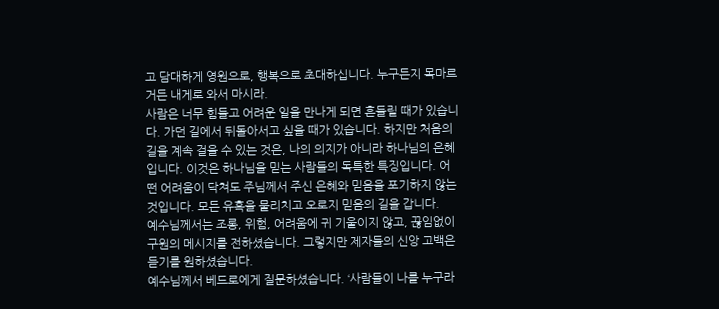고 담대하게 영원으로, 행복으로 초대하십니다. 누구든지 목마르거든 내게로 와서 마시라.
사람은 너무 힘들고 어려운 일을 만나게 되면 흔들릴 때가 있습니다. 가던 길에서 뒤돌아서고 싶을 때가 있습니다. 하지만 처음의 길을 계속 걸을 수 있는 것은, 나의 의지가 아니라 하나님의 은혜입니다. 이것은 하나님을 믿는 사람들의 독특한 특징입니다. 어떤 어려움이 닥쳐도 주님께서 주신 은혜와 믿음을 포기하지 않는 것입니다. 모든 유혹을 물리치고 오로지 믿음의 길을 갑니다.
예수님께서는 조롱, 위험, 어려움에 귀 기울이지 않고, 끊임없이 구원의 메시지를 전하셨습니다. 그렇지만 제자들의 신앙 고백은 듣기를 원하셨습니다.
예수님께서 베드로에게 질문하셨습니다. ‘사람들이 나를 누구라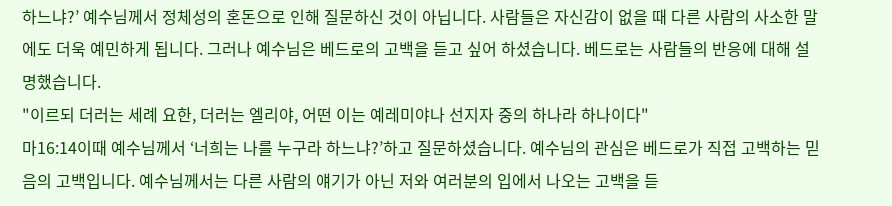하느냐?’ 예수님께서 정체성의 혼돈으로 인해 질문하신 것이 아닙니다. 사람들은 자신감이 없을 때 다른 사람의 사소한 말에도 더욱 예민하게 됩니다. 그러나 예수님은 베드로의 고백을 듣고 싶어 하셨습니다. 베드로는 사람들의 반응에 대해 설명했습니다.
"이르되 더러는 세례 요한, 더러는 엘리야, 어떤 이는 예레미야나 선지자 중의 하나라 하나이다"
마16:14이때 예수님께서 ‘너희는 나를 누구라 하느냐?’하고 질문하셨습니다. 예수님의 관심은 베드로가 직접 고백하는 믿음의 고백입니다. 예수님께서는 다른 사람의 얘기가 아닌 저와 여러분의 입에서 나오는 고백을 듣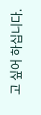고 싶어 하십니다.